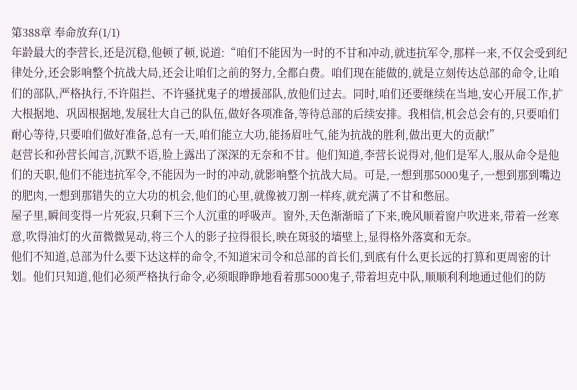第388章 奉命放弃(1/1)
年龄最大的李营长,还是沉稳,他顿了顿,说道:“咱们不能因为一时的不甘和冲动,就违抗军令,那样一来,不仅会受到纪律处分,还会影响整个抗战大局,还会让咱们之前的努力,全都白费。咱们现在能做的,就是立刻传达总部的命令,让咱们的部队,严格执行,不许阻拦、不许骚扰鬼子的增援部队,放他们过去。同时,咱们还要继续在当地,安心开展工作,扩大根据地、巩固根据地,发展壮大自己的队伍,做好各项准备,等待总部的后续安排。我相信,机会总会有的,只要咱们耐心等待,只要咱们做好准备,总有一天,咱们能立大功,能扬眉吐气,能为抗战的胜利,做出更大的贡献!”
赵营长和孙营长闻言,沉默不语,脸上露出了深深的无奈和不甘。他们知道,李营长说得对,他们是军人,服从命令是他们的天职,他们不能违抗军令,不能因为一时的冲动,就影响整个抗战大局。可是,一想到那5000鬼子,一想到那到嘴边的肥肉,一想到那错失的立大功的机会,他们的心里,就像被刀割一样疼,就充满了不甘和憋屈。
屋子里,瞬间变得一片死寂,只剩下三个人沉重的呼吸声。窗外,天色渐渐暗了下来,晚风顺着窗户吹进来,带着一丝寒意,吹得油灯的火苗微微晃动,将三个人的影子拉得很长,映在斑驳的墙壁上,显得格外落寞和无奈。
他们不知道,总部为什么要下达这样的命令,不知道宋司令和总部的首长们,到底有什么更长远的打算和更周密的计划。他们只知道,他们必须严格执行命令,必须眼睁睁地看着那5000鬼子,带着坦克中队,顺顺利利地通过他们的防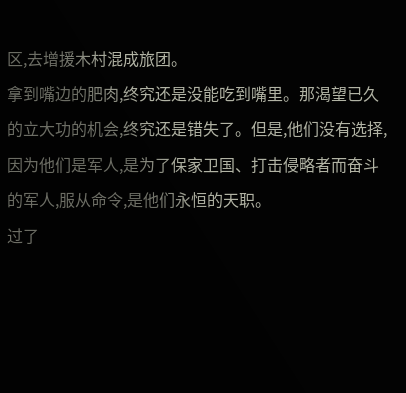区,去增援木村混成旅团。
拿到嘴边的肥肉,终究还是没能吃到嘴里。那渴望已久的立大功的机会,终究还是错失了。但是,他们没有选择,因为他们是军人,是为了保家卫国、打击侵略者而奋斗的军人,服从命令,是他们永恒的天职。
过了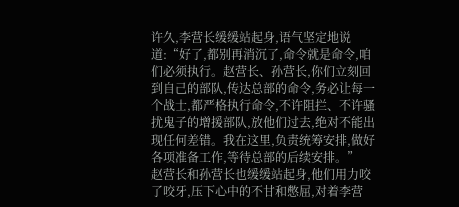许久,李营长缓缓站起身,语气坚定地说道:“好了,都别再消沉了,命令就是命令,咱们必须执行。赵营长、孙营长,你们立刻回到自己的部队,传达总部的命令,务必让每一个战士,都严格执行命令,不许阻拦、不许骚扰鬼子的增援部队,放他们过去,绝对不能出现任何差错。我在这里,负责统筹安排,做好各项准备工作,等待总部的后续安排。”
赵营长和孙营长也缓缓站起身,他们用力咬了咬牙,压下心中的不甘和憋屈,对着李营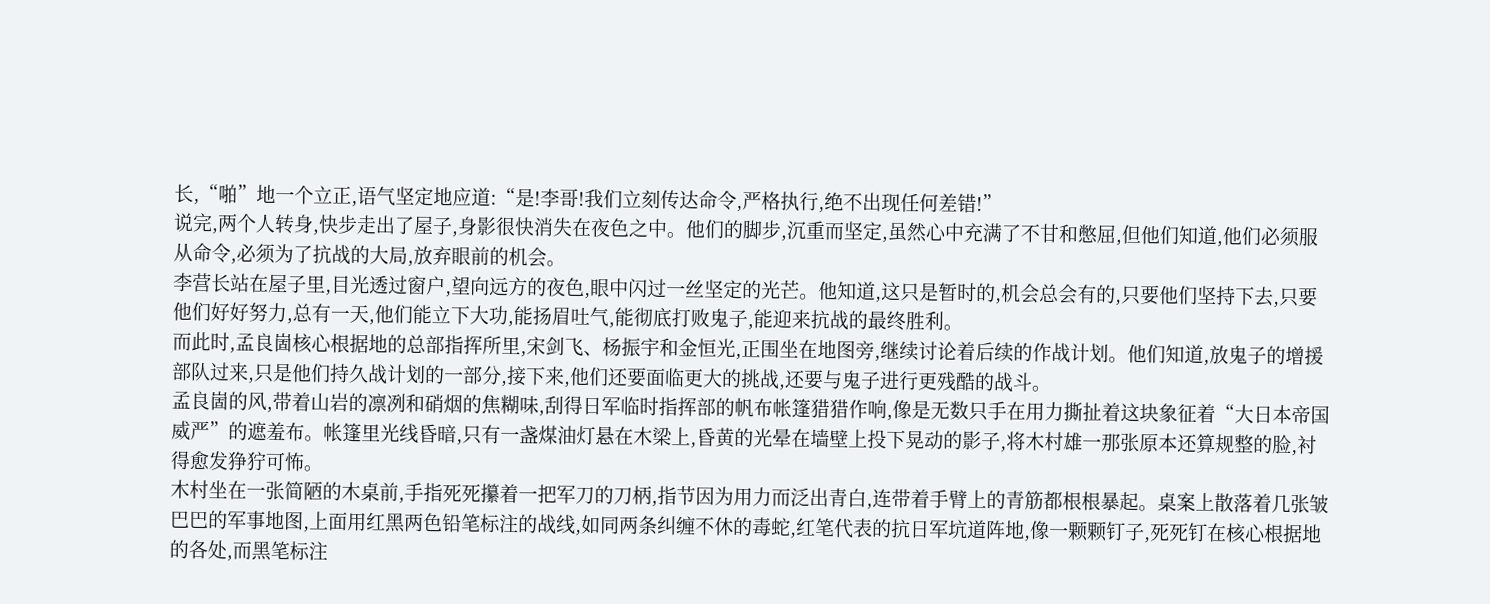长,“啪”地一个立正,语气坚定地应道:“是!李哥!我们立刻传达命令,严格执行,绝不出现任何差错!”
说完,两个人转身,快步走出了屋子,身影很快消失在夜色之中。他们的脚步,沉重而坚定,虽然心中充满了不甘和憋屈,但他们知道,他们必须服从命令,必须为了抗战的大局,放弃眼前的机会。
李营长站在屋子里,目光透过窗户,望向远方的夜色,眼中闪过一丝坚定的光芒。他知道,这只是暂时的,机会总会有的,只要他们坚持下去,只要他们好好努力,总有一天,他们能立下大功,能扬眉吐气,能彻底打败鬼子,能迎来抗战的最终胜利。
而此时,孟良崮核心根据地的总部指挥所里,宋剑飞、杨振宇和金恒光,正围坐在地图旁,继续讨论着后续的作战计划。他们知道,放鬼子的增援部队过来,只是他们持久战计划的一部分,接下来,他们还要面临更大的挑战,还要与鬼子进行更残酷的战斗。
孟良崮的风,带着山岩的凛冽和硝烟的焦糊味,刮得日军临时指挥部的帆布帐篷猎猎作响,像是无数只手在用力撕扯着这块象征着“大日本帝国威严”的遮羞布。帐篷里光线昏暗,只有一盏煤油灯悬在木梁上,昏黄的光晕在墙壁上投下晃动的影子,将木村雄一那张原本还算规整的脸,衬得愈发狰狞可怖。
木村坐在一张简陋的木桌前,手指死死攥着一把军刀的刀柄,指节因为用力而泛出青白,连带着手臂上的青筋都根根暴起。桌案上散落着几张皱巴巴的军事地图,上面用红黑两色铅笔标注的战线,如同两条纠缠不休的毒蛇,红笔代表的抗日军坑道阵地,像一颗颗钉子,死死钉在核心根据地的各处,而黑笔标注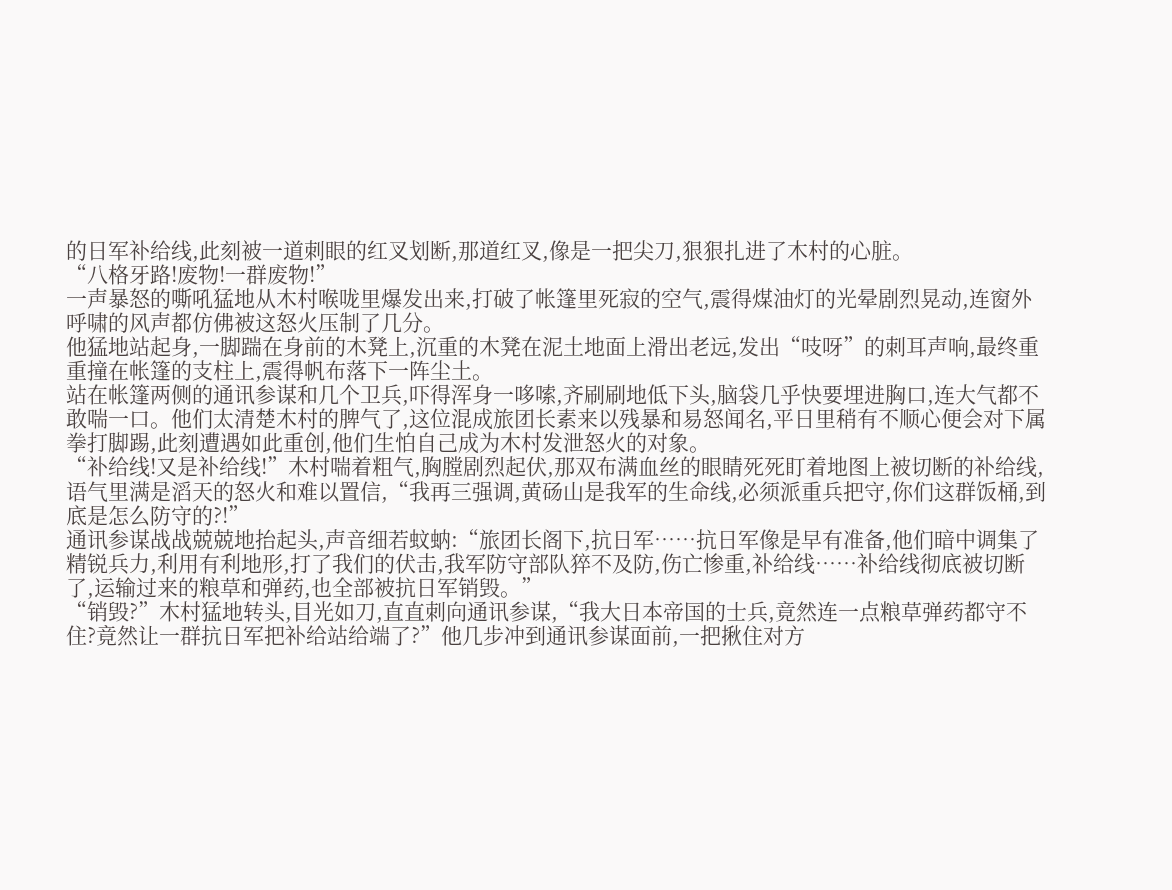的日军补给线,此刻被一道刺眼的红叉划断,那道红叉,像是一把尖刀,狠狠扎进了木村的心脏。
“八格牙路!废物!一群废物!”
一声暴怒的嘶吼猛地从木村喉咙里爆发出来,打破了帐篷里死寂的空气,震得煤油灯的光晕剧烈晃动,连窗外呼啸的风声都仿佛被这怒火压制了几分。
他猛地站起身,一脚踹在身前的木凳上,沉重的木凳在泥土地面上滑出老远,发出“吱呀”的刺耳声响,最终重重撞在帐篷的支柱上,震得帆布落下一阵尘土。
站在帐篷两侧的通讯参谋和几个卫兵,吓得浑身一哆嗦,齐刷刷地低下头,脑袋几乎快要埋进胸口,连大气都不敢喘一口。他们太清楚木村的脾气了,这位混成旅团长素来以残暴和易怒闻名,平日里稍有不顺心便会对下属拳打脚踢,此刻遭遇如此重创,他们生怕自己成为木村发泄怒火的对象。
“补给线!又是补给线!”木村喘着粗气,胸膛剧烈起伏,那双布满血丝的眼睛死死盯着地图上被切断的补给线,语气里满是滔天的怒火和难以置信,“我再三强调,黄砀山是我军的生命线,必须派重兵把守,你们这群饭桶,到底是怎么防守的?!”
通讯参谋战战兢兢地抬起头,声音细若蚊蚋:“旅团长阁下,抗日军……抗日军像是早有准备,他们暗中调集了精锐兵力,利用有利地形,打了我们的伏击,我军防守部队猝不及防,伤亡惨重,补给线……补给线彻底被切断了,运输过来的粮草和弹药,也全部被抗日军销毁。”
“销毁?”木村猛地转头,目光如刀,直直刺向通讯参谋,“我大日本帝国的士兵,竟然连一点粮草弹药都守不住?竟然让一群抗日军把补给站给端了?”他几步冲到通讯参谋面前,一把揪住对方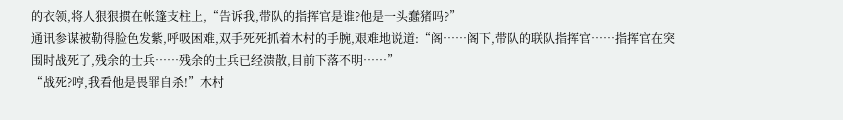的衣领,将人狠狠掼在帐篷支柱上,“告诉我,带队的指挥官是谁?他是一头蠢猪吗?”
通讯参谋被勒得脸色发紫,呼吸困难,双手死死抓着木村的手腕,艰难地说道:“阁……阁下,带队的联队指挥官……指挥官在突围时战死了,残余的士兵……残余的士兵已经溃散,目前下落不明……”
“战死?哼,我看他是畏罪自杀!”木村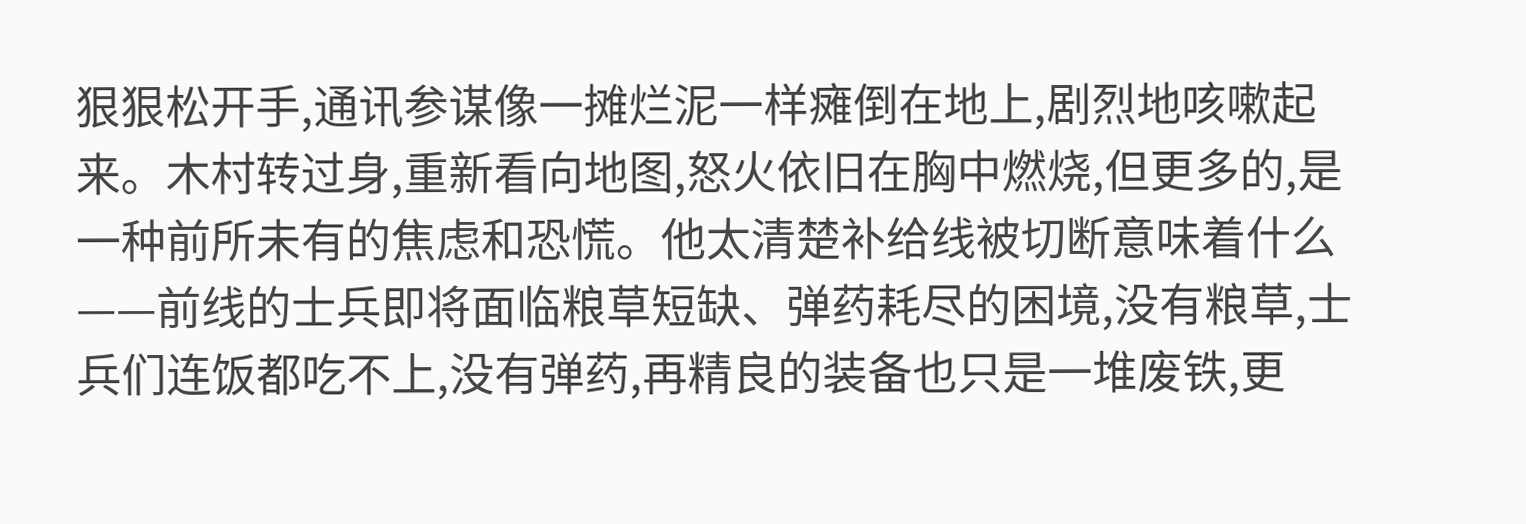狠狠松开手,通讯参谋像一摊烂泥一样瘫倒在地上,剧烈地咳嗽起来。木村转过身,重新看向地图,怒火依旧在胸中燃烧,但更多的,是一种前所未有的焦虑和恐慌。他太清楚补给线被切断意味着什么——前线的士兵即将面临粮草短缺、弹药耗尽的困境,没有粮草,士兵们连饭都吃不上,没有弹药,再精良的装备也只是一堆废铁,更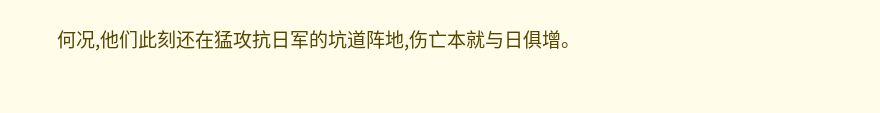何况,他们此刻还在猛攻抗日军的坑道阵地,伤亡本就与日俱增。